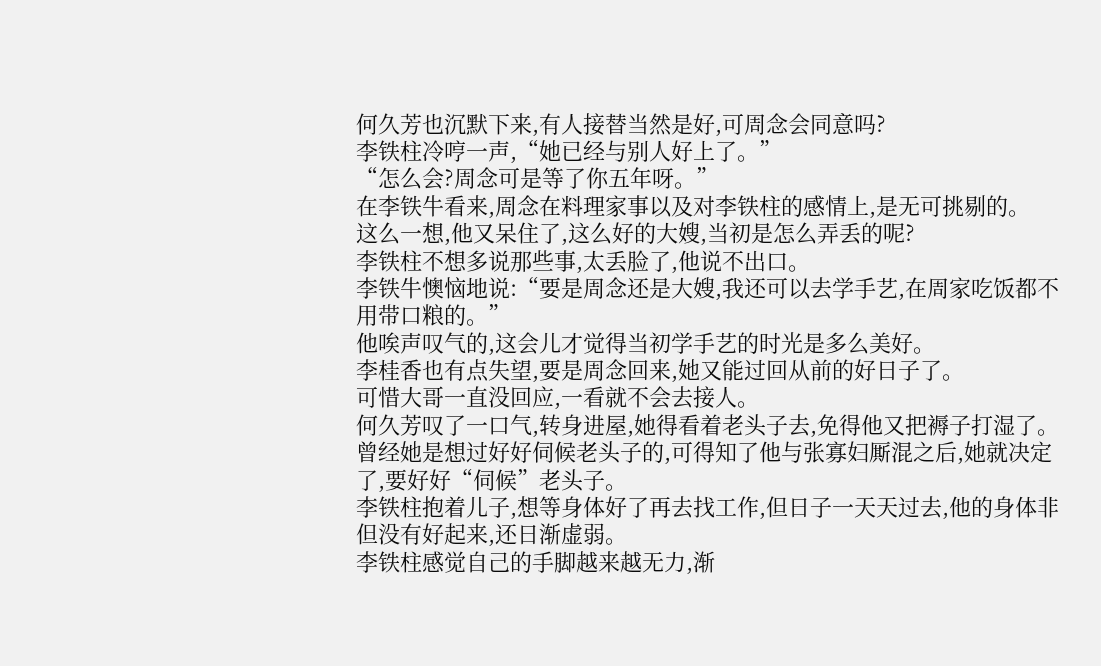何久芳也沉默下来,有人接替当然是好,可周念会同意吗?
李铁柱冷哼一声,“她已经与别人好上了。”
“怎么会?周念可是等了你五年呀。”
在李铁牛看来,周念在料理家事以及对李铁柱的感情上,是无可挑剔的。
这么一想,他又呆住了,这么好的大嫂,当初是怎么弄丢的呢?
李铁柱不想多说那些事,太丢脸了,他说不出口。
李铁牛懊恼地说:“要是周念还是大嫂,我还可以去学手艺,在周家吃饭都不用带口粮的。”
他唉声叹气的,这会儿才觉得当初学手艺的时光是多么美好。
李桂香也有点失望,要是周念回来,她又能过回从前的好日子了。
可惜大哥一直没回应,一看就不会去接人。
何久芳叹了一口气,转身进屋,她得看着老头子去,免得他又把褥子打湿了。
曾经她是想过好好伺候老头子的,可得知了他与张寡妇厮混之后,她就决定了,要好好“伺候”老头子。
李铁柱抱着儿子,想等身体好了再去找工作,但日子一天天过去,他的身体非但没有好起来,还日渐虚弱。
李铁柱感觉自己的手脚越来越无力,渐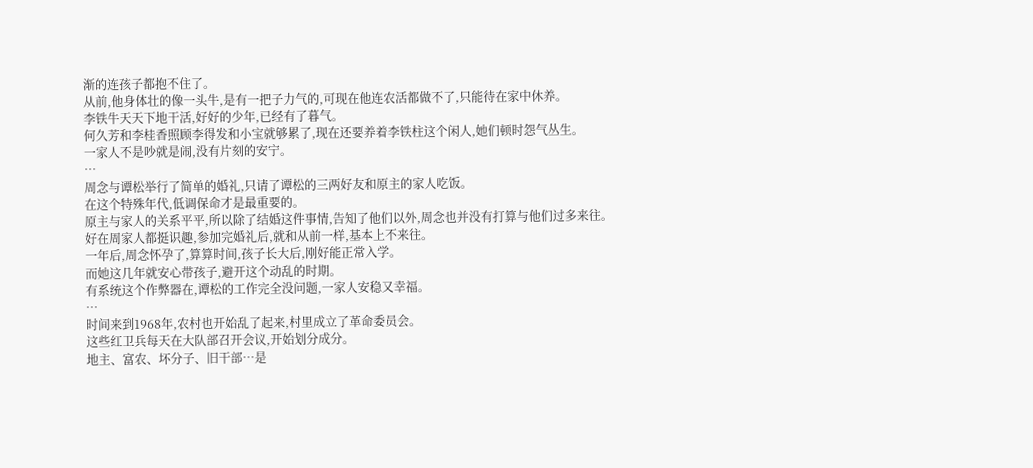渐的连孩子都抱不住了。
从前,他身体壮的像一头牛,是有一把子力气的,可现在他连农活都做不了,只能待在家中休养。
李铁牛天天下地干活,好好的少年,已经有了暮气。
何久芳和李桂香照顾李得发和小宝就够累了,现在还要养着李铁柱这个闲人,她们顿时怨气丛生。
一家人不是吵就是闹,没有片刻的安宁。
…
周念与谭松举行了简单的婚礼,只请了谭松的三两好友和原主的家人吃饭。
在这个特殊年代,低调保命才是最重要的。
原主与家人的关系平平,所以除了结婚这件事情,告知了他们以外,周念也并没有打算与他们过多来往。
好在周家人都挺识趣,参加完婚礼后,就和从前一样,基本上不来往。
一年后,周念怀孕了,算算时间,孩子长大后,刚好能正常入学。
而她这几年就安心带孩子,避开这个动乱的时期。
有系统这个作弊器在,谭松的工作完全没问题,一家人安稳又幸福。
…
时间来到1968年,农村也开始乱了起来,村里成立了革命委员会。
这些红卫兵每天在大队部召开会议,开始划分成分。
地主、富农、坏分子、旧干部…是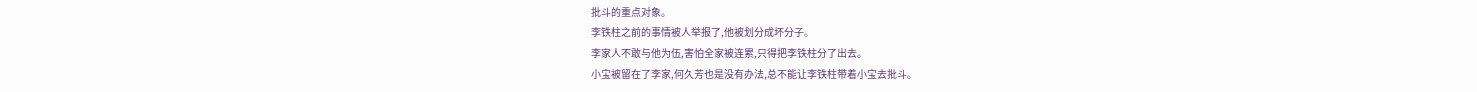批斗的重点对象。
李铁柱之前的事情被人举报了,他被划分成坏分子。
李家人不敢与他为伍,害怕全家被连累,只得把李铁柱分了出去。
小宝被留在了李家,何久芳也是没有办法,总不能让李铁柱带着小宝去批斗。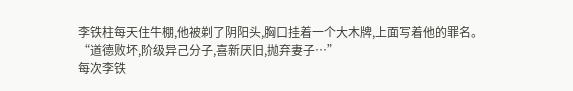李铁柱每天住牛棚,他被剃了阴阳头,胸口挂着一个大木牌,上面写着他的罪名。
“道德败坏,阶级异己分子,喜新厌旧,抛弃妻子…”
每次李铁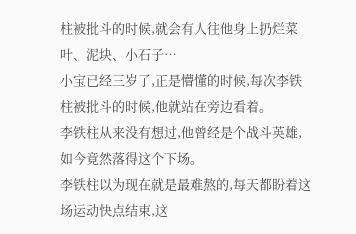柱被批斗的时候,就会有人往他身上扔烂菜叶、泥块、小石子…
小宝已经三岁了,正是懵懂的时候,每次李铁柱被批斗的时候,他就站在旁边看着。
李铁柱从来没有想过,他曾经是个战斗英雄,如今竟然落得这个下场。
李铁柱以为现在就是最难熬的,每天都盼着这场运动快点结束,这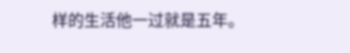样的生活他一过就是五年。